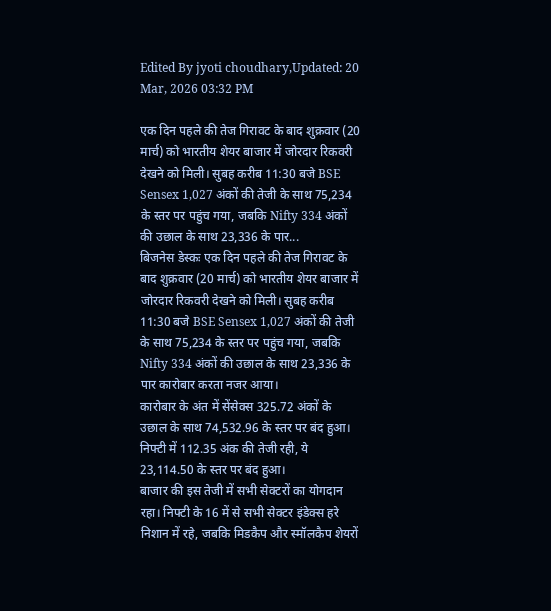Edited By jyoti choudhary,Updated: 20 Mar, 2026 03:32 PM

एक दिन पहले की तेज गिरावट के बाद शुक्रवार (20 मार्च) को भारतीय शेयर बाजार में जोरदार रिकवरी देखने को मिली। सुबह करीब 11:30 बजे BSE Sensex 1,027 अंकों की तेजी के साथ 75,234 के स्तर पर पहुंच गया, जबकि Nifty 334 अंकों की उछाल के साथ 23,336 के पार...
बिजनेस डेस्कः एक दिन पहले की तेज गिरावट के बाद शुक्रवार (20 मार्च) को भारतीय शेयर बाजार में जोरदार रिकवरी देखने को मिली। सुबह करीब 11:30 बजे BSE Sensex 1,027 अंकों की तेजी के साथ 75,234 के स्तर पर पहुंच गया, जबकि Nifty 334 अंकों की उछाल के साथ 23,336 के पार कारोबार करता नजर आया।
कारोबार के अंत में सेंसेक्स 325.72 अंकों के उछाल के साथ 74,532.96 के स्तर पर बंद हुआ। निफ्टी में 112.35 अंक की तेजी रही, ये 23,114.50 के स्तर पर बंद हुआ।
बाजार की इस तेजी में सभी सेक्टरों का योगदान रहा। निफ्टी के 16 में से सभी सेक्टर इंडेक्स हरे निशान में रहे, जबकि मिडकैप और स्मॉलकैप शेयरों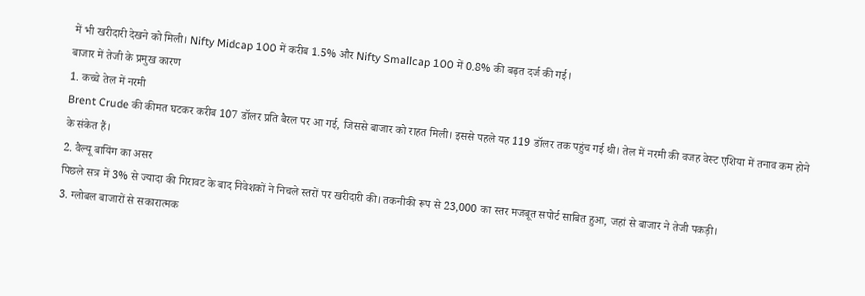में भी खरीदारी देखने को मिली। Nifty Midcap 100 में करीब 1.5% और Nifty Smallcap 100 में 0.8% की बढ़त दर्ज की गई।
बाजार में तेजी के प्रमुख कारण
1. कच्चे तेल में नरमी
Brent Crude की कीमत घटकर करीब 107 डॉलर प्रति बैरल पर आ गई, जिससे बाजार को राहत मिली। इससे पहले यह 119 डॉलर तक पहुंच गई थी। तेल में नरमी की वजह वेस्ट एशिया में तनाव कम होने के संकेत हैं।
2. वैल्यू बायिंग का असर
पिछले सत्र में 3% से ज्यादा की गिरावट के बाद निवेशकों ने निचले स्तरों पर खरीदारी की। तकनीकी रूप से 23,000 का स्तर मजबूत सपोर्ट साबित हुआ, जहां से बाजार ने तेजी पकड़ी।
3. ग्लोबल बाजारों से सकारात्मक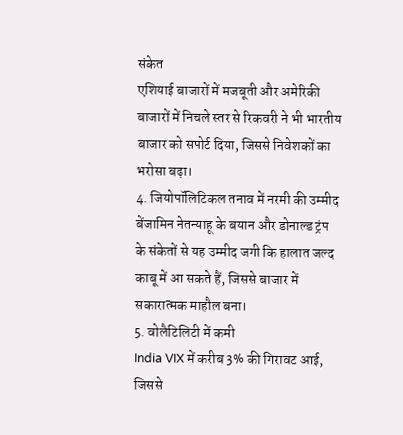संकेत
एशियाई बाजारों में मजबूती और अमेरिकी बाजारों में निचले स्तर से रिकवरी ने भी भारतीय बाजार को सपोर्ट दिया, जिससे निवेशकों का भरोसा बढ़ा।
4. जियोपॉलिटिकल तनाव में नरमी की उम्मीद
बेंजामिन नेतन्याहू के बयान और डोनाल्ड ट्रंप के संकेतों से यह उम्मीद जगी कि हालात जल्द काबू में आ सकते हैं, जिससे बाजार में सकारात्मक माहौल बना।
5. वोलैटिलिटी में कमी
India VIX में करीब 3% की गिरावट आई, जिससे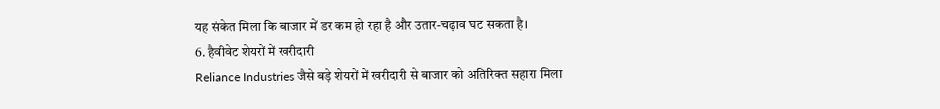यह संकेत मिला कि बाजार में डर कम हो रहा है और उतार-चढ़ाव घट सकता है।
6. हैवीवेट शेयरों में खरीदारी
Reliance Industries जैसे बड़े शेयरों में खरीदारी से बाजार को अतिरिक्त सहारा मिला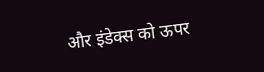और इंडेक्स को ऊपर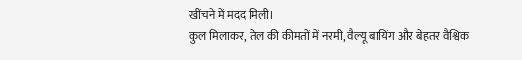खींचने में मदद मिली।
कुल मिलाकर, तेल की कीमतों में नरमी, वैल्यू बायिंग और बेहतर वैश्विक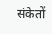संकेतों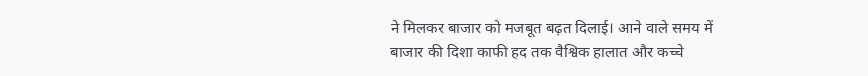ने मिलकर बाजार को मजबूत बढ़त दिलाई। आने वाले समय में बाजार की दिशा काफी हद तक वैश्विक हालात और कच्चे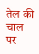तेल की चाल पर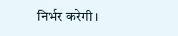निर्भर करेगी।